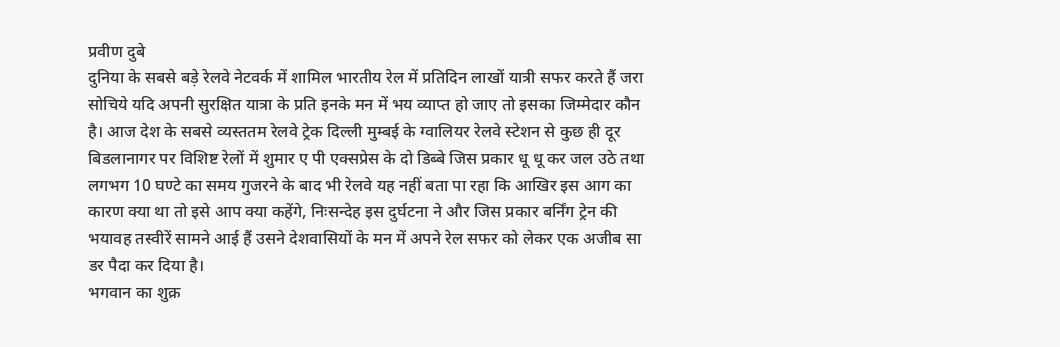प्रवीण दुबे
दुनिया के सबसे बड़े रेलवे नेटवर्क में शामिल भारतीय रेल में प्रतिदिन लाखों यात्री सफर करते हैं जरा सोचिये यदि अपनी सुरक्षित यात्रा के प्रति इनके मन में भय व्याप्त हो जाए तो इसका जिम्मेदार कौन है। आज देश के सबसे व्यस्ततम रेलवे ट्रेक दिल्ली मुम्बई के ग्वालियर रेलवे स्टेशन से कुछ ही दूर बिडलानागर पर विशिष्ट रेलों में शुमार ए पी एक्सप्रेस के दो डिब्बे जिस प्रकार धू धू कर जल उठे तथा लगभग 10 घण्टे का समय गुजरने के बाद भी रेलवे यह नहीं बता पा रहा कि आखिर इस आग का कारण क्या था तो इसे आप क्या कहेंगे, निःसन्देह इस दुर्घटना ने और जिस प्रकार बर्निंग ट्रेन की भयावह तस्वीरें सामने आई हैं उसने देशवासियों के मन में अपने रेल सफर को लेकर एक अजीब सा डर पैदा कर दिया है।
भगवान का शुक्र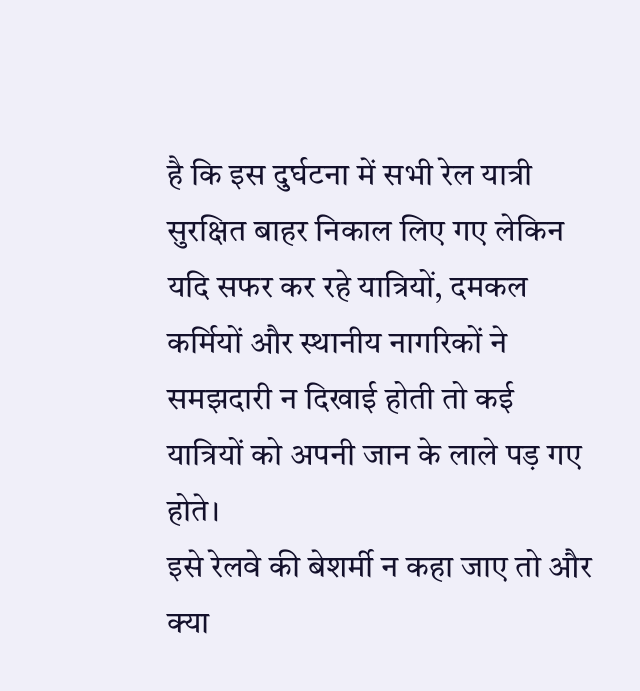है कि इस दुर्घटना में सभी रेल यात्री सुरक्षित बाहर निकाल लिए गए लेकिन यदि सफर कर रहे यात्रियों, दमकल कर्मियों और स्थानीय नागरिकों ने समझदारी न दिखाई होती तो कई यात्रियों को अपनी जान के लाले पड़ गए होते।
इसे रेलवे की बेशर्मी न कहा जाए तो और क्या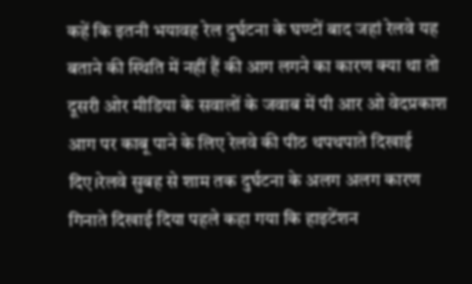कहें कि इतनी भयावह रेल दुर्घटना के घण्टों बाद जहां रेलवे यह बताने की स्थिति में नहीं हैं की आग लगने का कारण क्या था तो दूसरी ओर मीडिया के सवालों के जवाब में पी आर ओ वेदप्रकाश आग पर काबू पाने के लिए रेलवे की पीठ थपथपाते दिखाई दिए।रेलवे सुबह से शाम तक दुर्घटना के अलग अलग कारण गिनाते दिखाई दिया पहले कहा गया कि हाइटेंशन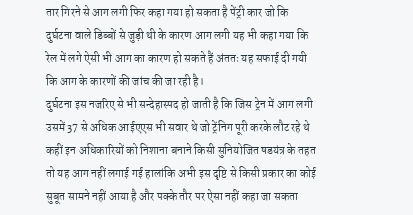तार गिरने से आग लगी फिर कहा गया हो सकता है पेंट्री कार जो कि दुर्घटना वाले डिब्बों से जुड़ी थी के कारण आग लगी यह भी कहा गया कि रेल में लगे ऐसी भी आग का कारण हो सकते हैं अंततः यह सफाई दी गयी कि आग के कारणों की जांच की जा रही है।
दुर्घटना इस नजरिए से भी सन्देहास्पद हो जाती है कि जिस ट्रेन में आग लगी उसमें 37 से अधिक आईएएस भी सवार थे जो ट्रेंनिग पूरी करके लौट रहे थे कहीं इन अधिकारियों को निशाना बनाने किसी सुनियोजित षडयंत्र के तहत तो यह आग नहीं लगाई गई हालांकि अभी इस दृष्टि से किसी प्रकार का कोई सुबूत सामने नहीं आया है और पक्के तौर पर ऐसा नहीं कहा जा सकता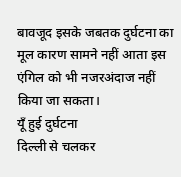बावजूद इसके जबतक दुर्घटना का मूल कारण सामने नहीं आता इस एंगिल को भी नजरअंदाज नहीं किया जा सकता।
यूँ हुई दुर्घटना
दिल्ली से चलकर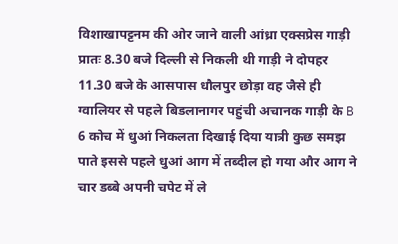विशाखापट्टनम की ओर जाने वाली आंध्रा एक्सप्रेस गाड़ी प्रातः 8.30 बजे दिल्ली से निकली थी गाड़ी ने दोपहर 11.30 बजे के आसपास धौलपुर छोड़ा वह जैसे ही ग्वालियर से पहले बिडलानागर पहुंची अचानक गाड़ी के B 6 कोच में धुआं निकलता दिखाई दिया यात्री कुछ समझ पाते इससे पहले धुआं आग में तब्दील हो गया और आग ने चार डब्बे अपनी चपेट में ले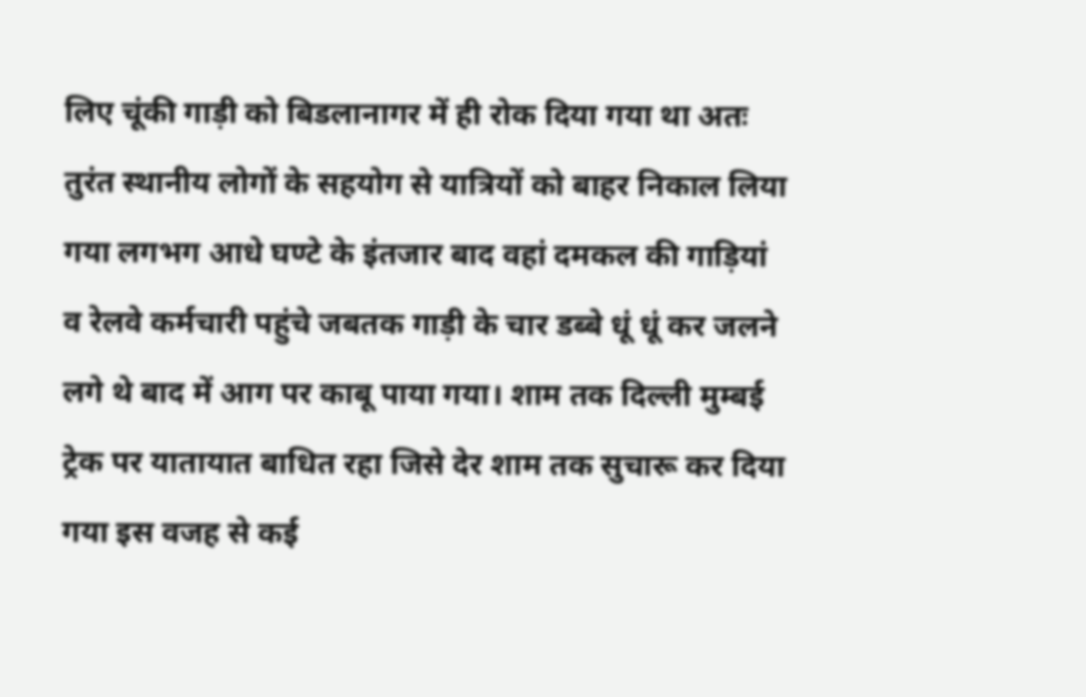लिए चूंकी गाड़ी को बिडलानागर में ही रोक दिया गया था अतः तुरंत स्थानीय लोगों के सहयोग से यात्रियों को बाहर निकाल लिया गया लगभग आधे घण्टे के इंतजार बाद वहां दमकल की गाड़ियां व रेलवे कर्मचारी पहुंचे जबतक गाड़ी के चार डब्बे धूं धूं कर जलने लगे थे बाद में आग पर काबू पाया गया। शाम तक दिल्ली मुम्बई ट्रेक पर यातायात बाधित रहा जिसे देर शाम तक सुचारू कर दिया गया इस वजह से कई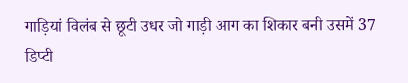गाड़ियां विलंब से छूटी उधर जो गाड़ी आग का शिकार बनी उसमें 37 डिप्टी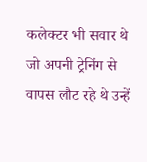कलेक्टर भी सवार थे जो अपनी ट्रेनिंग से वापस लौट रहे थे उन्हें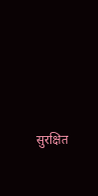सुरक्षित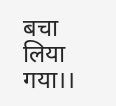बचा लिया गया।।